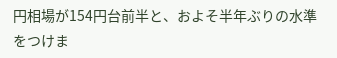円相場が154円台前半と、およそ半年ぶりの水準をつけま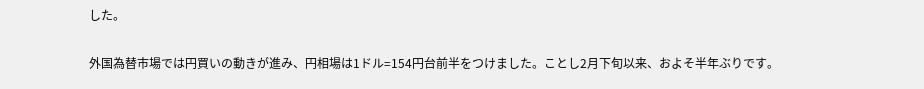した。

外国為替市場では円買いの動きが進み、円相場は1ドル=154円台前半をつけました。ことし2月下旬以来、およそ半年ぶりです。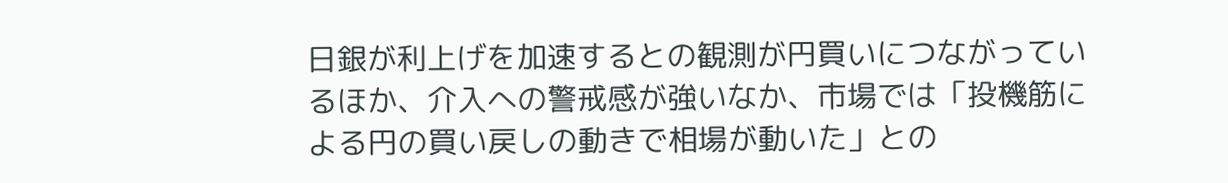日銀が利上げを加速するとの観測が円買いにつながっているほか、介入への警戒感が強いなか、市場では「投機筋による円の買い戻しの動きで相場が動いた」との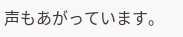声もあがっています。